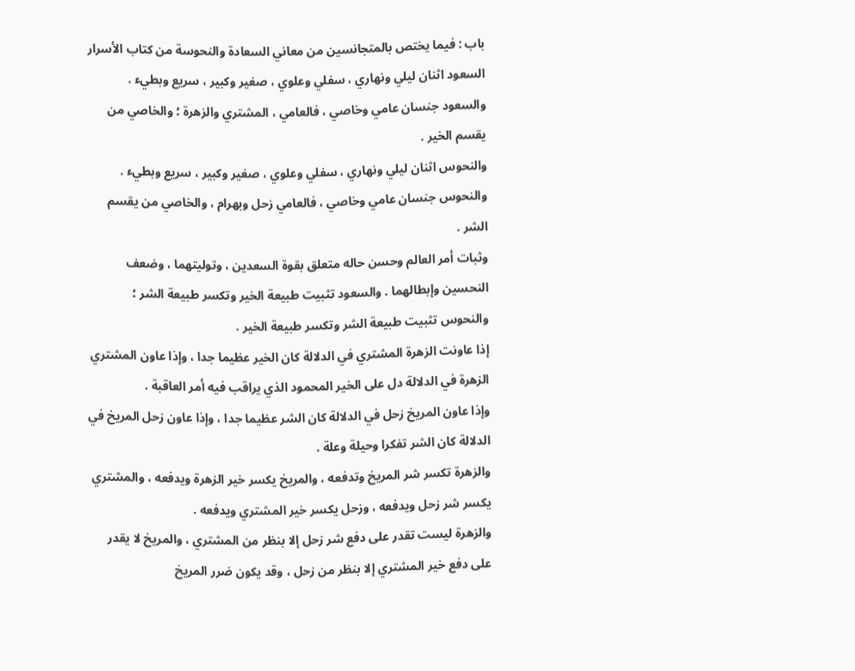باب : فيما يختص بالمتجانسين من معاني السعادة والنحوسة من كتاب الأسرار
السعود اثنان ليلي ونهاري ، سفلي وعلوي ، صغير وكبير ، سريع وبطيء .
والسعود جنسان عامي وخاصي ، فالعامي ، المشتري والزهرة ؛ والخاصي من يقسم الخير .
والنحوس اثنان ليلي ونهاري ، سفلي وعلوي ، صغير وكبير ، سريع وبطيء .
والنحوس جنسان عامي وخاصي ، فالعامي زحل وبهرام ، والخاصي من يقسم الشر .
وثبات أمر العالم وحسن حاله متعلق بقوة السعدين ، وتوليتهما ، وضعف النحسين وإبطالهما . والسعود تثبيت طبيعة الخير وتكسر طبيعة الشر ؛ والنحوس تثبيت طبيعة الشر وتكسر طبيعة الخير .
إذا عاونت الزهرة المشتري في الدلالة كان الخير عظيما جدا ، وإذا عاون المشتري الزهرة في الدلالة دل على الخير المحمود الذي يراقب فيه أمر العاقبة .
وإذا عاون المريخ زحل في الدلالة كان الشر عظيما جدا ، وإذا عاون زحل المريخ في الدلالة كان الشر تفكرا وحيلة وعلة .
والزهرة تكسر شر المريخ وتدفعه ، والمريخ يكسر خير الزهرة ويدفعه ، والمشتري يكسر شر زحل ويدفعه ، وزحل يكسر خير المشتري ويدفعه .
والزهرة ليست تقدر على دفع شر زحل إلا بنظر من المشتري ، والمريخ لا يقدر على دفع خير المشتري إلا بنظر من زحل ، وقد يكون ضرر المريخ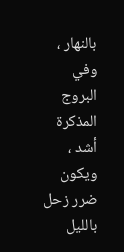بالنهار ، وفي البروج المذكرة أشد ، ويكون ضرر زحل بالليل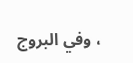، وفي البروج